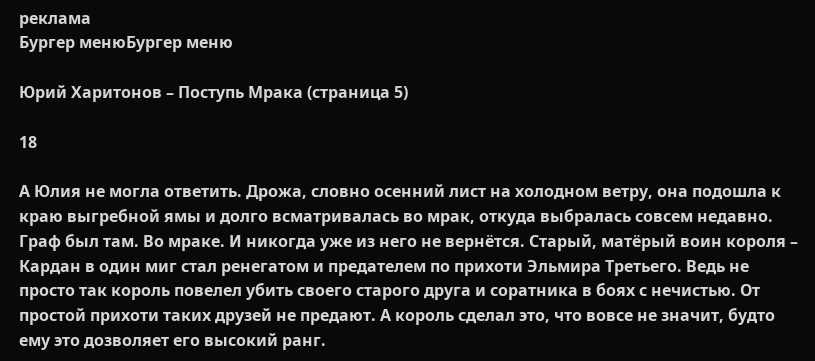реклама
Бургер менюБургер меню

Юрий Харитонов – Поступь Мрака (страница 5)

18

А Юлия не могла ответить. Дрожа, словно осенний лист на холодном ветру, она подошла к краю выгребной ямы и долго всматривалась во мрак, откуда выбралась совсем недавно. Граф был там. Во мраке. И никогда уже из него не вернётся. Старый, матёрый воин короля – Кардан в один миг стал ренегатом и предателем по прихоти Эльмира Третьего. Ведь не просто так король повелел убить своего старого друга и соратника в боях с нечистью. От простой прихоти таких друзей не предают. А король сделал это, что вовсе не значит, будто ему это дозволяет его высокий ранг.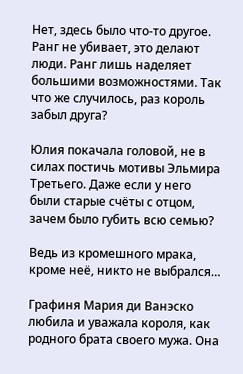Нет, здесь было что-то другое. Ранг не убивает, это делают люди. Ранг лишь наделяет большими возможностями. Так что же случилось, раз король забыл друга?

Юлия покачала головой, не в силах постичь мотивы Эльмира Третьего. Даже если у него были старые счёты с отцом, зачем было губить всю семью?

Ведь из кромешного мрака, кроме неё, никто не выбрался…

Графиня Мария ди Ванэско любила и уважала короля, как родного брата своего мужа. Она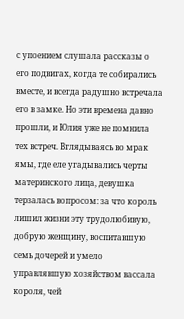с упоением слушала рассказы о его подвигах, когда те собирались вместе, и всегда радушно встречала его в замке. Но эти времена давно прошли, и Юлия уже не помнила тех встреч. Вглядываясь во мрак ямы, где еле угадывались черты материнского лица, девушка терзалась вопросом: за что король лишил жизни эту трудолюбивую, добрую женщину, воспитавшую семь дочерей и умело управлявшую хозяйством вассала короля, чей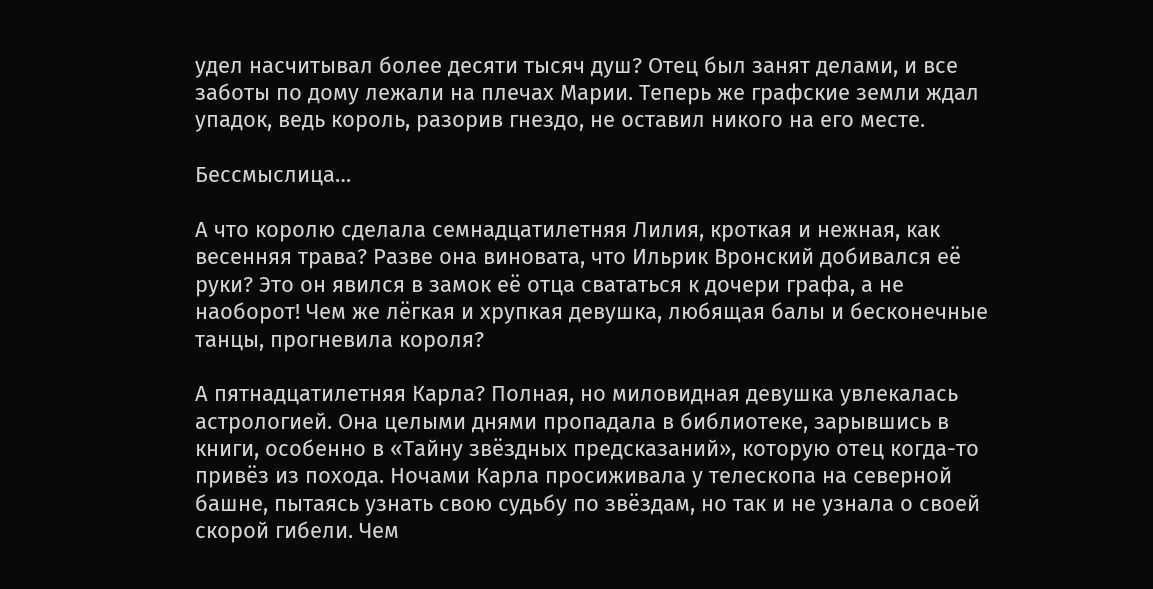удел насчитывал более десяти тысяч душ? Отец был занят делами, и все заботы по дому лежали на плечах Марии. Теперь же графские земли ждал упадок, ведь король, разорив гнездо, не оставил никого на его месте.

Бессмыслица…

А что королю сделала семнадцатилетняя Лилия, кроткая и нежная, как весенняя трава? Разве она виновата, что Ильрик Вронский добивался её руки? Это он явился в замок её отца свататься к дочери графа, а не наоборот! Чем же лёгкая и хрупкая девушка, любящая балы и бесконечные танцы, прогневила короля?

А пятнадцатилетняя Карла? Полная, но миловидная девушка увлекалась астрологией. Она целыми днями пропадала в библиотеке, зарывшись в книги, особенно в «Тайну звёздных предсказаний», которую отец когда-то привёз из похода. Ночами Карла просиживала у телескопа на северной башне, пытаясь узнать свою судьбу по звёздам, но так и не узнала о своей скорой гибели. Чем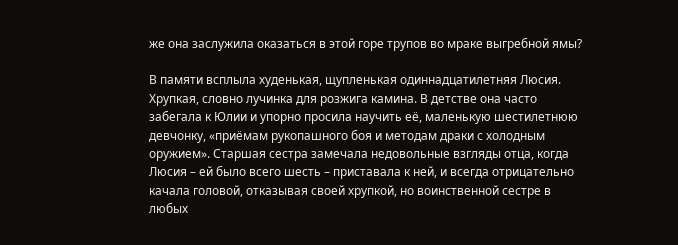же она заслужила оказаться в этой горе трупов во мраке выгребной ямы?

В памяти всплыла худенькая, щупленькая одиннадцатилетняя Люсия. Хрупкая, словно лучинка для розжига камина. В детстве она часто забегала к Юлии и упорно просила научить её, маленькую шестилетнюю девчонку, «приёмам рукопашного боя и методам драки с холодным оружием». Старшая сестра замечала недовольные взгляды отца, когда Люсия – ей было всего шесть – приставала к ней, и всегда отрицательно качала головой, отказывая своей хрупкой, но воинственной сестре в любых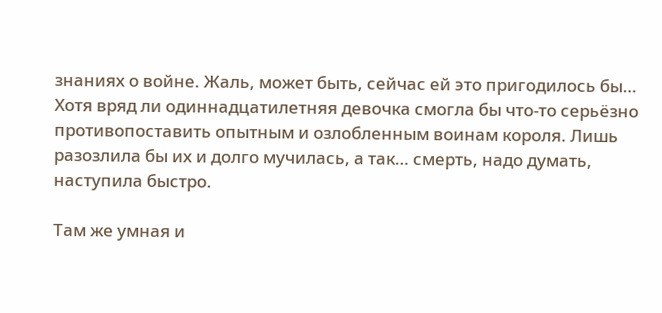знаниях о войне. Жаль, может быть, сейчас ей это пригодилось бы… Хотя вряд ли одиннадцатилетняя девочка смогла бы что-то серьёзно противопоставить опытным и озлобленным воинам короля. Лишь разозлила бы их и долго мучилась, а так… смерть, надо думать, наступила быстро.

Там же умная и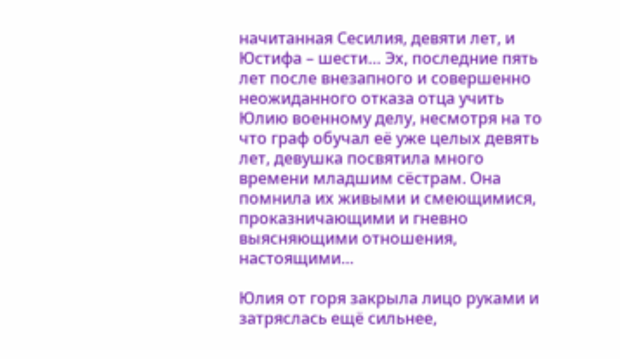начитанная Сесилия, девяти лет, и Юстифа – шести… Эх, последние пять лет после внезапного и совершенно неожиданного отказа отца учить Юлию военному делу, несмотря на то что граф обучал её уже целых девять лет, девушка посвятила много времени младшим сёстрам. Она помнила их живыми и смеющимися, проказничающими и гневно выясняющими отношения, настоящими…

Юлия от горя закрыла лицо руками и затряслась ещё сильнее,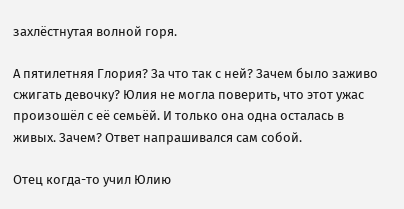захлёстнутая волной горя.

А пятилетняя Глория? За что так с ней? Зачем было заживо сжигать девочку? Юлия не могла поверить, что этот ужас произошёл с её семьёй. И только она одна осталась в живых. Зачем? Ответ напрашивался сам собой.

Отец когда-то учил Юлию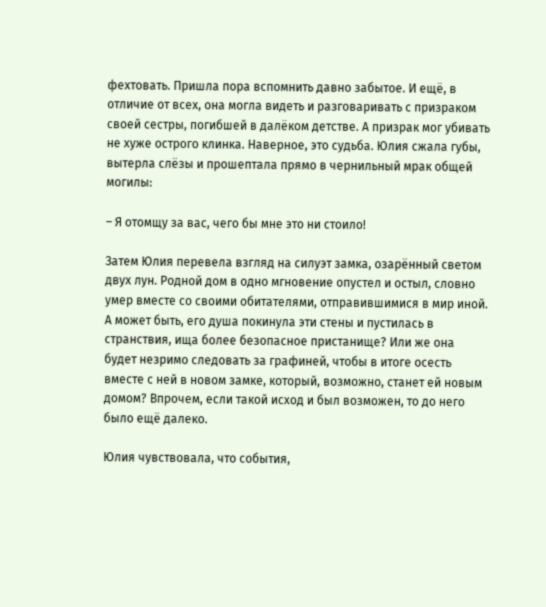фехтовать. Пришла пора вспомнить давно забытое. И ещё, в отличие от всех, она могла видеть и разговаривать с призраком своей сестры, погибшей в далёком детстве. А призрак мог убивать не хуже острого клинка. Наверное, это судьба. Юлия сжала губы, вытерла слёзы и прошептала прямо в чернильный мрак общей могилы:

– Я отомщу за вас, чего бы мне это ни стоило!

Затем Юлия перевела взгляд на силуэт замка, озарённый светом двух лун. Родной дом в одно мгновение опустел и остыл, словно умер вместе со своими обитателями, отправившимися в мир иной. А может быть, его душа покинула эти стены и пустилась в странствия, ища более безопасное пристанище? Или же она будет незримо следовать за графиней, чтобы в итоге осесть вместе с ней в новом замке, который, возможно, станет ей новым домом? Впрочем, если такой исход и был возможен, то до него было ещё далеко.

Юлия чувствовала, что события,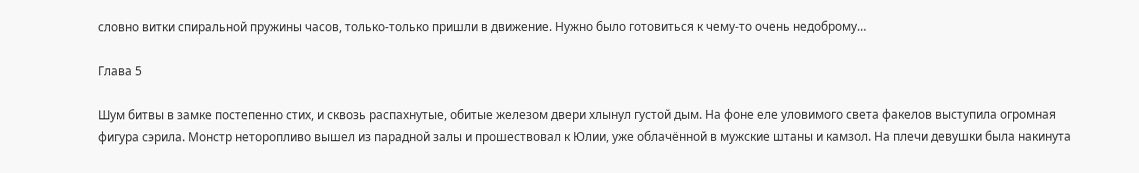словно витки спиральной пружины часов, только-только пришли в движение. Нужно было готовиться к чему-то очень недоброму…

Глава 5

Шум битвы в замке постепенно стих, и сквозь распахнутые, обитые железом двери хлынул густой дым. На фоне еле уловимого света факелов выступила огромная фигура сэрила. Монстр неторопливо вышел из парадной залы и прошествовал к Юлии, уже облачённой в мужские штаны и камзол. На плечи девушки была накинута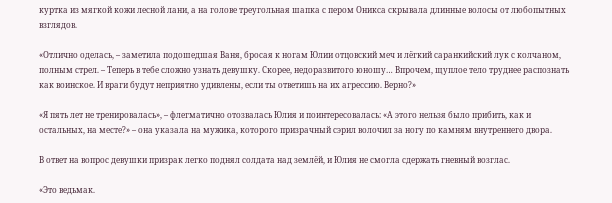куртка из мягкой кожи лесной лани, а на голове треугольная шапка с пером Оникса скрывала длинные волосы от любопытных взглядов.

«Отлично оделась, – заметила подошедшая Ваня, бросая к ногам Юлии отцовский меч и лёгкий саранкийский лук с колчаном, полным стрел. – Теперь в тебе сложно узнать девушку. Скорее, недоразвитого юношу… Впрочем, щуплое тело труднее распознать как воинское. И враги будут неприятно удивлены, если ты ответишь на их агрессию. Верно?»

«Я пять лет не тренировалась», – флегматично отозвалась Юлия и поинтересовалась: «А этого нельзя было прибить, как и остальных, на месте?» – она указала на мужика, которого призрачный сэрил волочил за ногу по камням внутреннего двора.

В ответ на вопрос девушки призрак легко поднял солдата над землёй, и Юлия не смогла сдержать гневный возглас.

«Это ведьмак.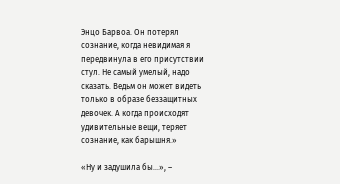Энцо Барвоа. Он потерял сознание, когда невидимая я передвинула в его присутствии стул. Не самый умелый, надо сказать. Ведьм он может видеть только в образе беззащитных девочек. А когда происходят удивительные вещи, теряет сознание, как барышня.»

«Ну и задушила бы…», –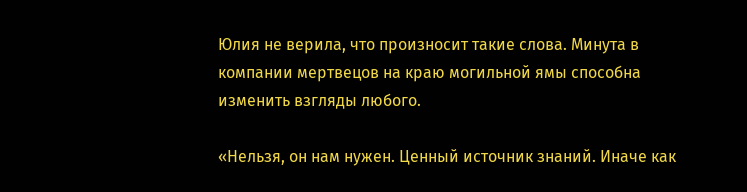Юлия не верила, что произносит такие слова. Минута в компании мертвецов на краю могильной ямы способна изменить взгляды любого.

«Нельзя, он нам нужен. Ценный источник знаний. Иначе как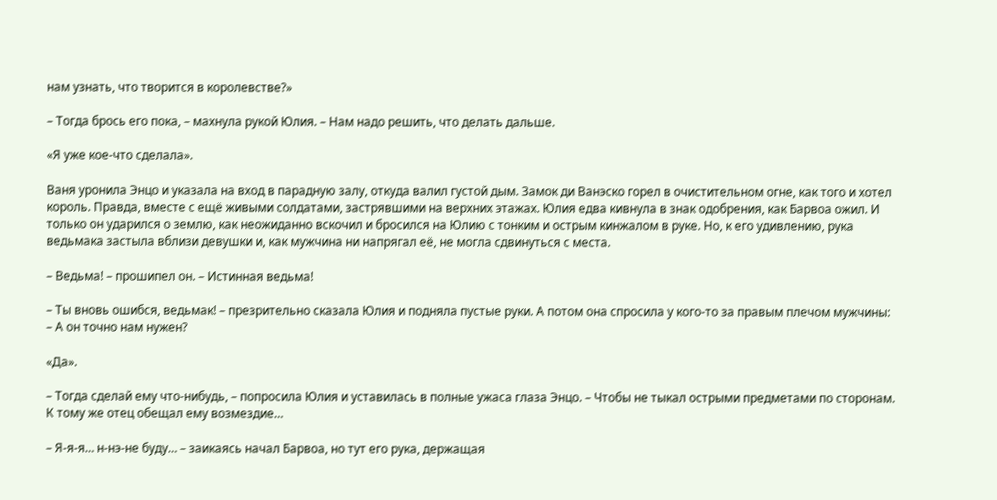нам узнать, что творится в королевстве?»

– Тогда брось его пока, – махнула рукой Юлия. – Нам надо решить, что делать дальше.

«Я уже кое-что сделала».

Ваня уронила Энцо и указала на вход в парадную залу, откуда валил густой дым. Замок ди Ванэско горел в очистительном огне, как того и хотел король. Правда, вместе с ещё живыми солдатами, застрявшими на верхних этажах. Юлия едва кивнула в знак одобрения, как Барвоа ожил. И только он ударился о землю, как неожиданно вскочил и бросился на Юлию с тонким и острым кинжалом в руке. Но, к его удивлению, рука ведьмака застыла вблизи девушки и, как мужчина ни напрягал её, не могла сдвинуться с места.

– Ведьма! – прошипел он. – Истинная ведьма!

– Ты вновь ошибся, ведьмак! – презрительно сказала Юлия и подняла пустые руки. А потом она спросила у кого-то за правым плечом мужчины: – А он точно нам нужен?

«Да».

– Тогда сделай ему что-нибудь, – попросила Юлия и уставилась в полные ужаса глаза Энцо. – Чтобы не тыкал острыми предметами по сторонам. К тому же отец обещал ему возмездие…

– Я-я-я… н-нэ-не буду… – заикаясь начал Барвоа, но тут его рука, держащая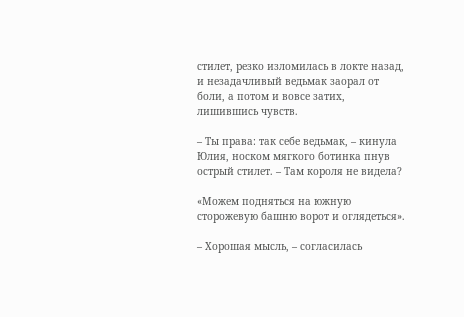стилет, резко изломилась в локте назад, и незадачливый ведьмак заорал от боли, а потом и вовсе затих, лишившись чувств.

– Ты права: так себе ведьмак, – кинула Юлия, носком мягкого ботинка пнув острый стилет. – Там короля не видела?

«Можем подняться на южную сторожевую башню ворот и оглядеться».

– Хорошая мысль, – согласилась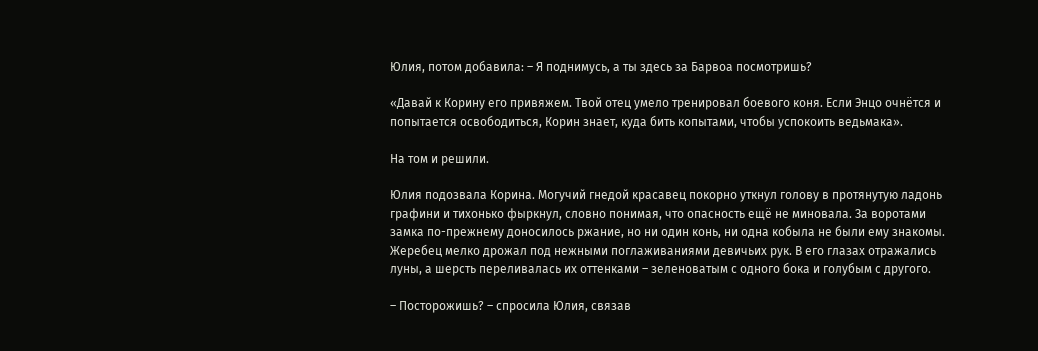Юлия, потом добавила: – Я поднимусь, а ты здесь за Барвоа посмотришь?

«Давай к Корину его привяжем. Твой отец умело тренировал боевого коня. Если Энцо очнётся и попытается освободиться, Корин знает, куда бить копытами, чтобы успокоить ведьмака».

На том и решили.

Юлия подозвала Корина. Могучий гнедой красавец покорно уткнул голову в протянутую ладонь графини и тихонько фыркнул, словно понимая, что опасность ещё не миновала. За воротами замка по-прежнему доносилось ржание, но ни один конь, ни одна кобыла не были ему знакомы. Жеребец мелко дрожал под нежными поглаживаниями девичьих рук. В его глазах отражались луны, а шерсть переливалась их оттенками – зеленоватым с одного бока и голубым с другого.

– Посторожишь? – спросила Юлия, связав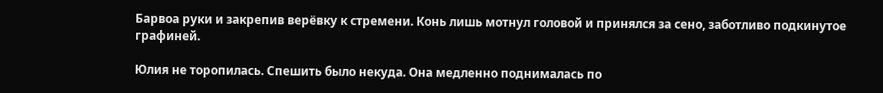Барвоа руки и закрепив верёвку к стремени. Конь лишь мотнул головой и принялся за сено, заботливо подкинутое графиней.

Юлия не торопилась. Спешить было некуда. Она медленно поднималась по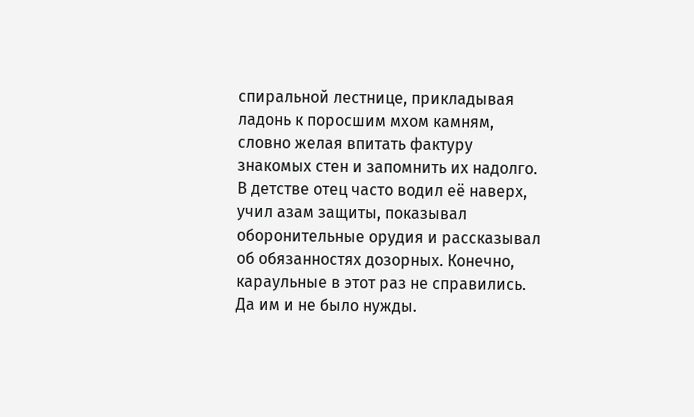спиральной лестнице, прикладывая ладонь к поросшим мхом камням, словно желая впитать фактуру знакомых стен и запомнить их надолго. В детстве отец часто водил её наверх, учил азам защиты, показывал оборонительные орудия и рассказывал об обязанностях дозорных. Конечно, караульные в этот раз не справились. Да им и не было нужды.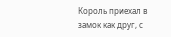Король приехал в замок как друг, с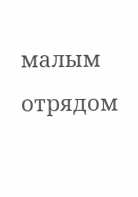малым отрядом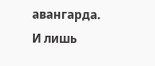авангарда. И лишь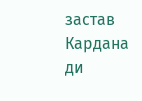застав Кардана ди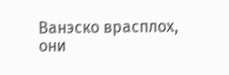Ванэско врасплох, они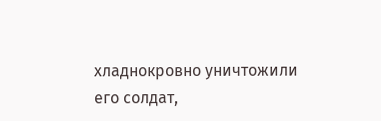хладнокровно уничтожили его солдат,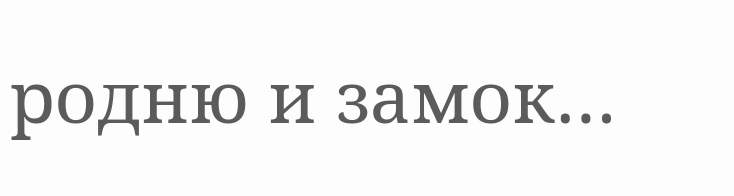родню и замок…